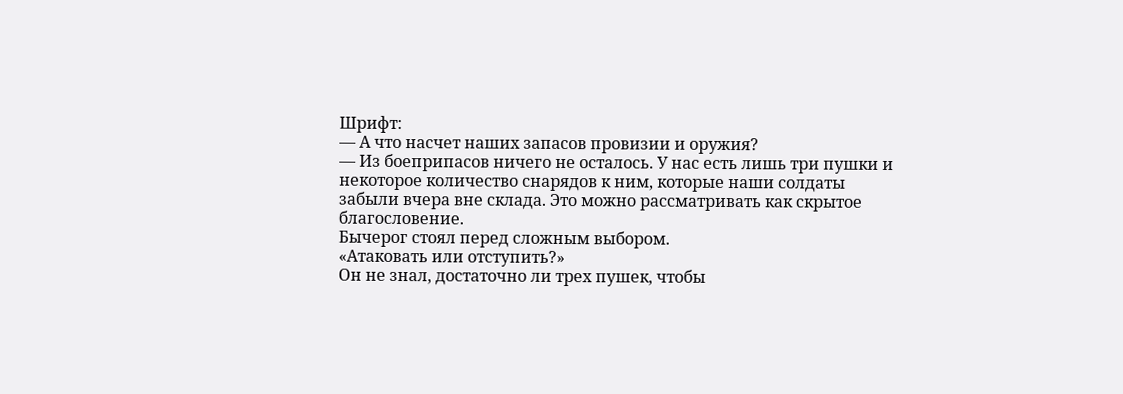Шрифт:
— А что насчет наших запасов провизии и оружия?
— Из боеприпасов ничего не осталось. У нас есть лишь три пушки и некоторое количество снарядов к ним, которые наши солдаты забыли вчера вне склада. Это можно рассматривать как скрытое благословение.
Бычерог стоял перед сложным выбором.
«Атаковать или отступить?»
Он не знал, достаточно ли трех пушек, чтобы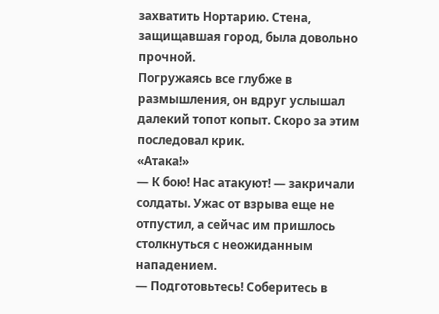захватить Нортарию. Стена, защищавшая город, была довольно прочной.
Погружаясь все глубже в размышления, он вдруг услышал далекий топот копыт. Скоро за этим последовал крик.
«Атака!»
— К бою! Нас атакуют! — закричали солдаты. Ужас от взрыва еще не отпустил, а сейчас им пришлось столкнуться с неожиданным нападением.
— Подготовьтесь! Соберитесь в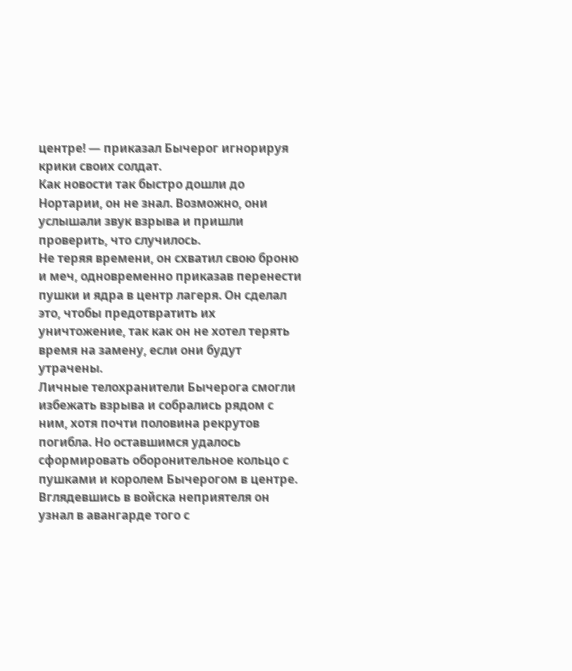центре! — приказал Бычерог игнорируя крики своих солдат.
Как новости так быстро дошли до Нортарии, он не знал. Возможно, они услышали звук взрыва и пришли проверить, что случилось.
Не теряя времени, он схватил свою броню и меч, одновременно приказав перенести пушки и ядра в центр лагеря. Он сделал это, чтобы предотвратить их уничтожение, так как он не хотел терять время на замену, если они будут утрачены.
Личные телохранители Бычерога смогли избежать взрыва и собрались рядом с ним, хотя почти половина рекрутов погибла. Но оставшимся удалось сформировать оборонительное кольцо с пушками и королем Бычерогом в центре.
Вглядевшись в войска неприятеля он узнал в авангарде того с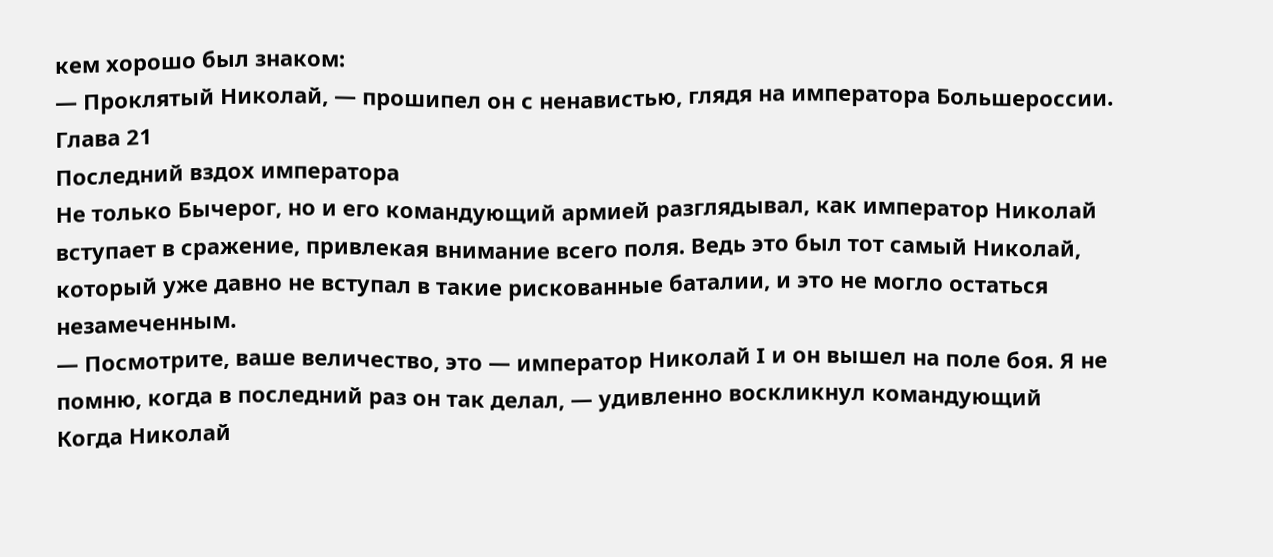кем хорошо был знаком:
— Проклятый Николай, — прошипел он с ненавистью, глядя на императора Большероссии.
Глава 21
Последний вздох императора
Не только Бычерог, но и его командующий армией разглядывал, как император Николай вступает в сражение, привлекая внимание всего поля. Ведь это был тот самый Николай, который уже давно не вступал в такие рискованные баталии, и это не могло остаться незамеченным.
— Посмотрите, ваше величество, это — император Николай I и он вышел на поле боя. Я не помню, когда в последний раз он так делал, — удивленно воскликнул командующий
Когда Николай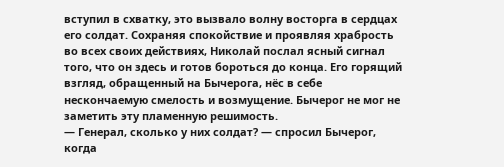вступил в схватку, это вызвало волну восторга в сердцах его солдат. Сохраняя спокойствие и проявляя храбрость во всех своих действиях, Николай послал ясный сигнал того, что он здесь и готов бороться до конца. Его горящий взгляд, обращенный на Бычерога, нёс в себе нескончаемую смелость и возмущение. Бычерог не мог не заметить эту пламенную решимость.
— Генерал, сколько у них солдат? — спросил Бычерог, когда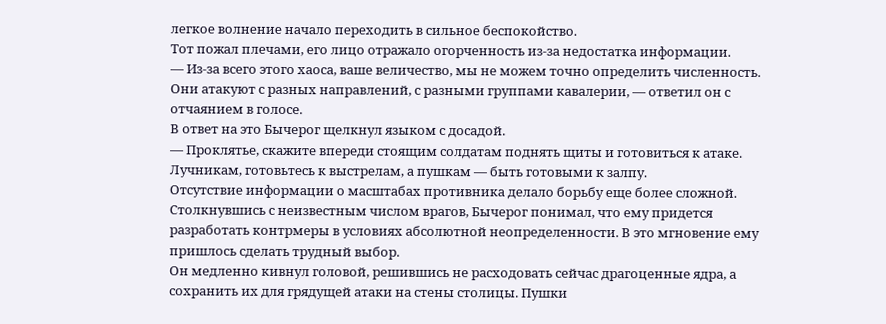легкое волнение начало переходить в сильное беспокойство.
Тот пожал плечами, его лицо отражало огорченность из-за недостатка информации.
— Из-за всего этого хаоса, ваше величество, мы не можем точно определить численность. Они атакуют с разных направлений, с разными группами кавалерии, — ответил он с отчаянием в голосе.
В ответ на это Бычерог щелкнул языком с досадой.
— Проклятье, скажите впереди стоящим солдатам поднять щиты и готовиться к атаке. Лучникам, готовьтесь к выстрелам, а пушкам — быть готовыми к залпу.
Отсутствие информации о масштабах противника делало борьбу еще более сложной. Столкнувшись с неизвестным числом врагов, Бычерог понимал, что ему придется разработать контрмеры в условиях абсолютной неопределенности. В это мгновение ему пришлось сделать трудный выбор.
Он медленно кивнул головой, решившись не расходовать сейчас драгоценные ядра, а сохранить их для грядущей атаки на стены столицы. Пушки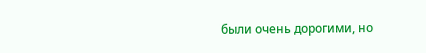были очень дорогими, но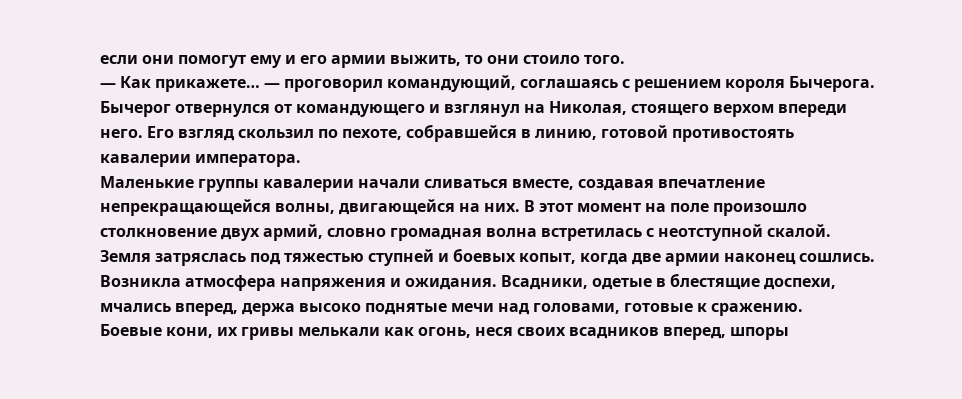если они помогут ему и его армии выжить, то они стоило того.
— Как прикажете… — проговорил командующий, соглашаясь с решением короля Бычерога.
Бычерог отвернулся от командующего и взглянул на Николая, стоящего верхом впереди него. Его взгляд скользил по пехоте, собравшейся в линию, готовой противостоять кавалерии императора.
Маленькие группы кавалерии начали сливаться вместе, создавая впечатление непрекращающейся волны, двигающейся на них. В этот момент на поле произошло столкновение двух армий, словно громадная волна встретилась с неотступной скалой.
Земля затряслась под тяжестью ступней и боевых копыт, когда две армии наконец сошлись. Возникла атмосфера напряжения и ожидания. Всадники, одетые в блестящие доспехи, мчались вперед, держа высоко поднятые мечи над головами, готовые к сражению.
Боевые кони, их гривы мелькали как огонь, неся своих всадников вперед, шпоры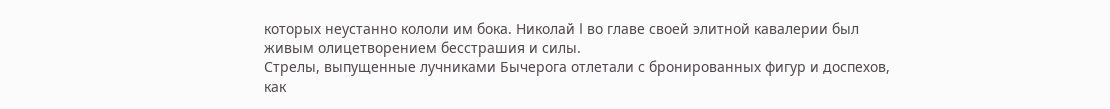которых неустанно кололи им бока. Николай I во главе своей элитной кавалерии был живым олицетворением бесстрашия и силы.
Стрелы, выпущенные лучниками Бычерога отлетали с бронированных фигур и доспехов, как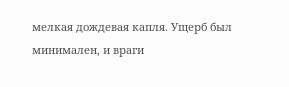мелкая дождевая капля. Ущерб был минимален, и враги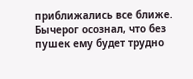приближались все ближе. Бычерог осознал, что без пушек ему будет трудно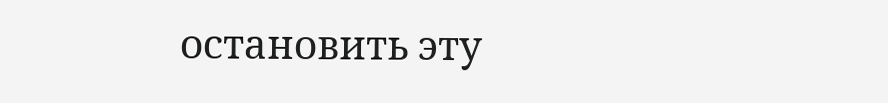остановить эту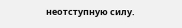неотступную силу.